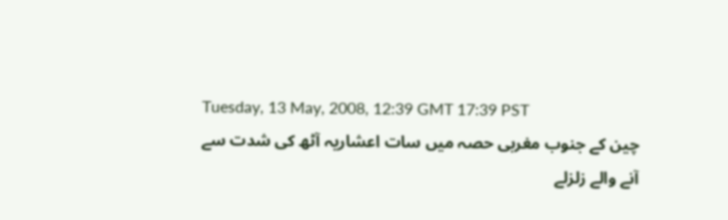Tuesday, 13 May, 2008, 12:39 GMT 17:39 PST
چین کے جنوب مغربی حصہ میں سات اعشاریہ آٹھ کی شدت سے آنے والے زلزلے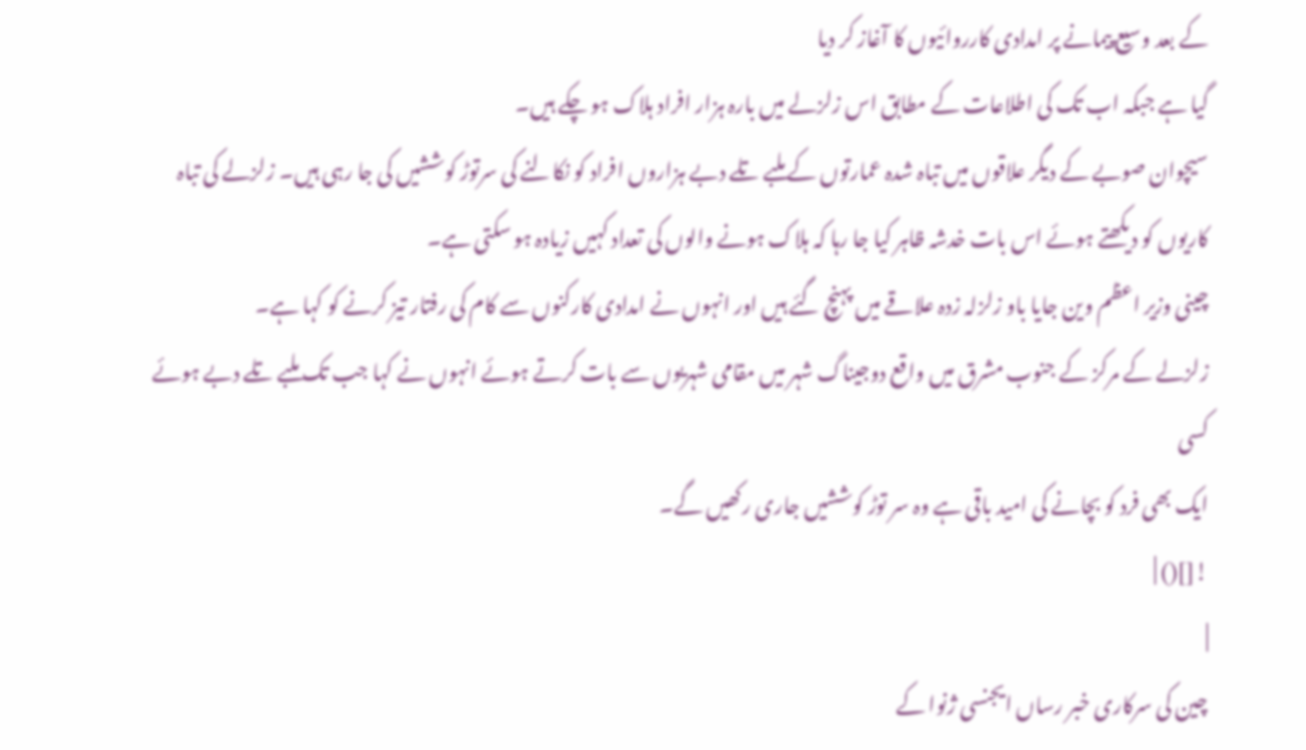کے بعد وسیع پیمانے پر امدادی کارروائیوں کا آغاز کر دیا
گیا ہے جبکہ اب تک کی اطلاعات کے مطابق اس زلزلے میں بارہ ہزار افراد ہلاک ہو چکے ہیں۔
سیچوان صوبے کے دیگر علاقوں میں تباہ شدہ عمارتوں کے ملبے تلے دبے ہزاروں افراد کو نکالنے کی سرتوڑ کوششیں کی جا رہی ہیں۔ زلزلے کی تباہ کاریوں کو دیکھتے ہوئے اس بات خدشہ ظاہر کیا جا رہا کہ ہلاک ہونے والوں کی تعداد کہیں زیادہ ہو سکتی ہے۔
چینی وزیر اعظم وین جایا باو زلزلہ زدہ علاقے میں پہنچ گئے ہیں اور انہوں نے امدادی کارکنوں سے کام کی رفتار تیز کرنے کو کہا ہے۔
زلزلے کے مرکز کے جنوب مشرق میں واقع دوجیناگ شہر میں مقامی شہریوں سے بات کرتے ہوئے انہوں نے کہا جب تک ملبے تلے دبے ہوئے کسی
ایک بھی فرد کو بچانے کی امید باقی ہے وہ سر توڑ کوششیں جاری رکھیں گے۔
![]() |
|
چین کی سرکاری خبر رساں ایجنسی ژنوا کے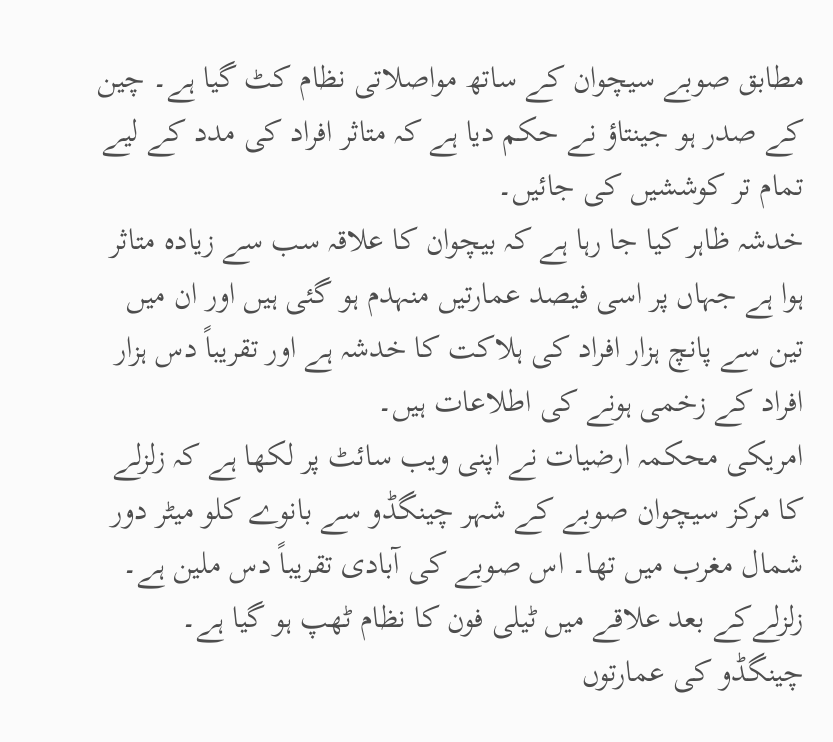مطابق صوبے سیچوان کے ساتھ مواصلاتی نظام کٹ گیا ہے۔ چین کے صدر ہو جینتاؤ نے حکم دیا ہے کہ متاثر افراد کی مدد کے لیے تمام تر کوششیں کی جائیں۔
خدشہ ظاہر کیا جا رہا ہے کہ بیچوان کا علاقہ سب سے زیادہ متاثر ہوا ہے جہاں پر اسی فیصد عمارتیں منہدم ہو گئی ہیں اور ان میں تین سے پانچ ہزار افراد کی ہلاکت کا خدشہ ہے اور تقریباً دس ہزار افراد کے زخمی ہونے کی اطلاعات ہیں۔
امریکی محکمہ ارضیات نے اپنی ویب سائٹ پر لکھا ہے کہ زلزلے کا مرکز سیچوان صوبے کے شہر چینگڈو سے بانوے کلو میٹر دور شمال مغرب میں تھا۔ اس صوبے کی آبادی تقریباً دس ملین ہے۔ زلزلےکے بعد علاقے میں ٹیلی فون کا نظام ٹھپ ہو گیا ہے۔
چینگڈو کی عمارتوں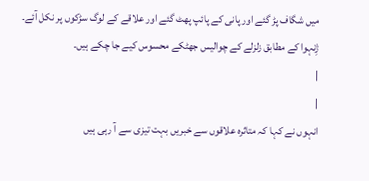میں شگاف پڑ گئے اور پانی کے پائپ پھٹ گئے اور علاقے کے لوگ سڑکوں پر نکل آئے۔
ژِنہوا کے مطابق زلزلے کے چوالیس جھٹکے محسوس کیے جا چکے ہیں۔
|
|
انہوں نے کہا کہ متاثرہ علاقوں سے خبریں بہت تیزی سے آ رہی ہیں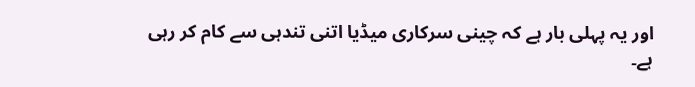اور یہ پہلی بار ہے کہ چینی سرکاری میڈیا اتنی تندہی سے کام کر رہی ہے۔